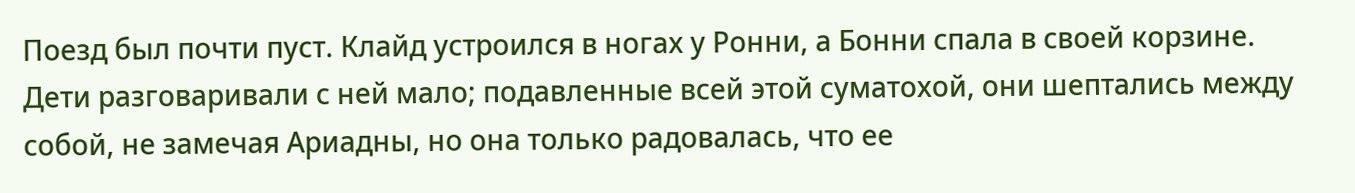Поезд был почти пуст. Клайд устроился в ногах у Ронни, а Бонни спала в своей корзине. Дети разговаривали с ней мало; подавленные всей этой суматохой, они шептались между собой, не замечая Ариадны, но она только радовалась, что ее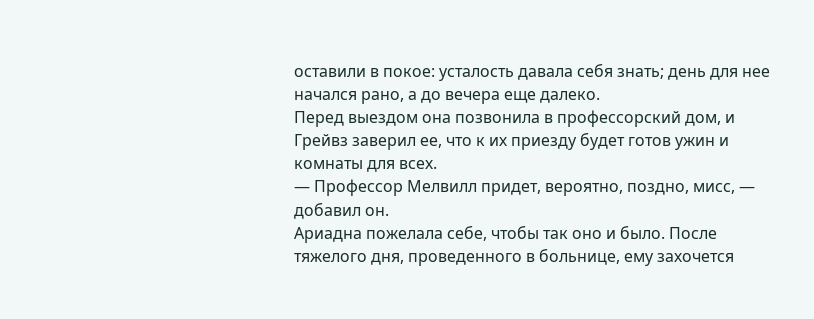оставили в покое: усталость давала себя знать; день для нее начался рано, а до вечера еще далеко.
Перед выездом она позвонила в профессорский дом, и Грейвз заверил ее, что к их приезду будет готов ужин и комнаты для всех.
— Профессор Мелвилл придет, вероятно, поздно, мисс, — добавил он.
Ариадна пожелала себе, чтобы так оно и было. После тяжелого дня, проведенного в больнице, ему захочется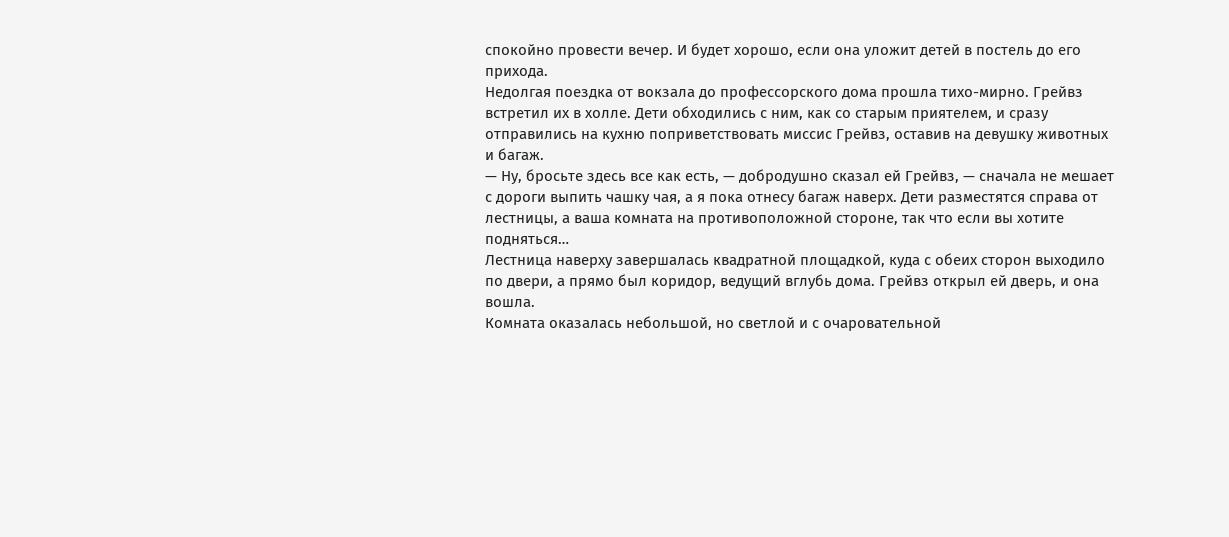спокойно провести вечер. И будет хорошо, если она уложит детей в постель до его прихода.
Недолгая поездка от вокзала до профессорского дома прошла тихо-мирно. Грейвз встретил их в холле. Дети обходились с ним, как со старым приятелем, и сразу отправились на кухню поприветствовать миссис Грейвз, оставив на девушку животных и багаж.
— Ну, бросьте здесь все как есть, — добродушно сказал ей Грейвз, — сначала не мешает с дороги выпить чашку чая, а я пока отнесу багаж наверх. Дети разместятся справа от лестницы, а ваша комната на противоположной стороне, так что если вы хотите подняться…
Лестница наверху завершалась квадратной площадкой, куда с обеих сторон выходило по двери, а прямо был коридор, ведущий вглубь дома. Грейвз открыл ей дверь, и она вошла.
Комната оказалась небольшой, но светлой и с очаровательной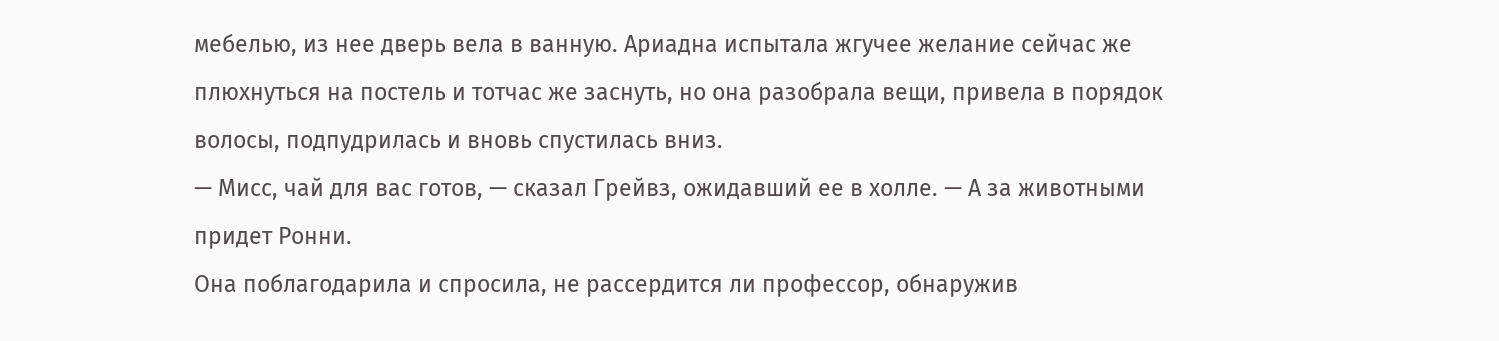мебелью, из нее дверь вела в ванную. Ариадна испытала жгучее желание сейчас же плюхнуться на постель и тотчас же заснуть, но она разобрала вещи, привела в порядок волосы, подпудрилась и вновь спустилась вниз.
— Мисс, чай для вас готов, — сказал Грейвз, ожидавший ее в холле. — А за животными придет Ронни.
Она поблагодарила и спросила, не рассердится ли профессор, обнаружив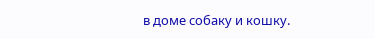в доме собаку и кошку.